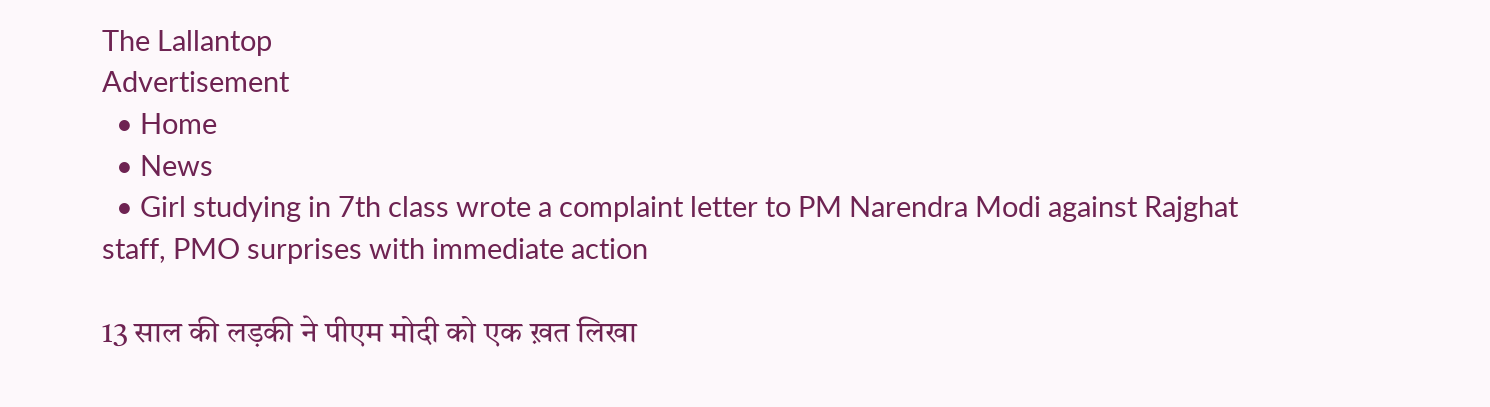The Lallantop
Advertisement
  • Home
  • News
  • Girl studying in 7th class wrote a complaint letter to PM Narendra Modi against Rajghat staff, PMO surprises with immediate action

13 साल की लड़की ने पीएम मोदी को एक ख़त लिखा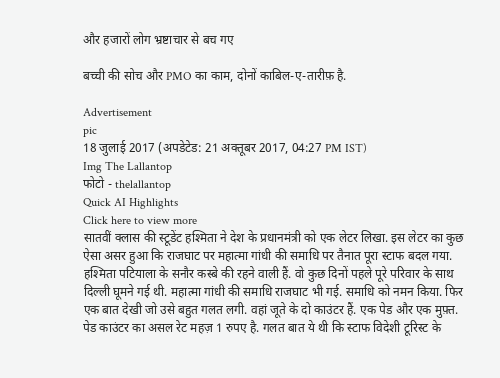और हजारों लोग भ्रष्टाचार से बच गए

बच्ची की सोच और PMO का काम, दोनों काबिल-ए-तारीफ़ है.

Advertisement
pic
18 जुलाई 2017 (अपडेटेड: 21 अक्तूबर 2017, 04:27 PM IST)
Img The Lallantop
फोटो - thelallantop
Quick AI Highlights
Click here to view more
सातवीं क्लास की स्टूडेंट हश्मिता ने देश के प्रधानमंत्री को एक लेटर लिखा. इस लेटर का कुछ ऐसा असर हुआ कि राजघाट पर महात्मा गांधी की समाधि पर तैनात पूरा स्टाफ बदल गया.
हश्मिता पटियाला के सनौर कस्बे की रहने वाली हैं. वो कुछ दिनों पहले पूरे परिवार के साथ दिल्ली घूमने गई थी. महात्मा गांधी की समाधि राजघाट भी गई. समाधि को नमन किया. फिर एक बात देखी जो उसे बहुत गलत लगी. वहां जूते के दो काउंटर हैं. एक पेड और एक मुफ़्त. पेड काउंटर का असल रेट महज़ 1 रुपए है. गलत बात ये थी कि स्टाफ विदेशी टूरिस्ट के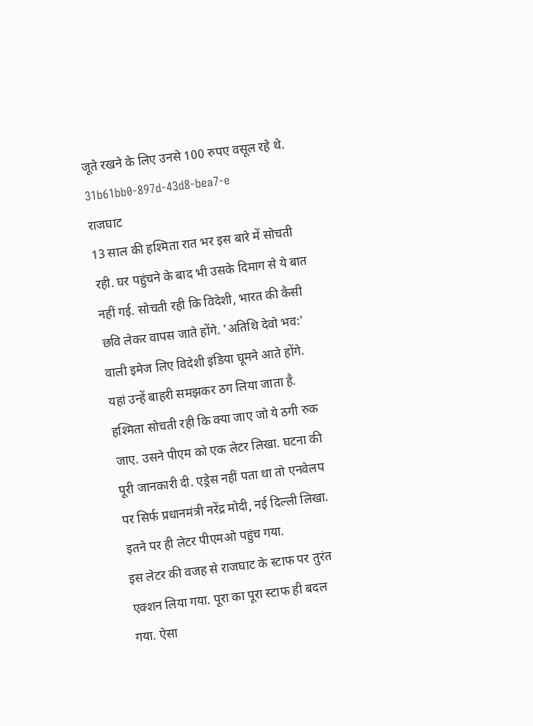जूते रखने के लिए उनसे 100 रुपए वसूल रहे थे.
31b61bb0-897d-43d8-bea7-e
राजघाट
13 साल की हश्मिता रात भर इस बारे में सोचती रही. घर पहुंचने के बाद भी उसके दिमाग से ये बात नहीं गई. सोचती रही कि विदेशी, भारत की कैसी छवि लेकर वापस जाते होंगे. 'अतिथि देवो भव:' वाली इमेज लिए विदेशी इंडिया घूमने आते होंगे. यहां उन्हें बाहरी समझकर ठग लिया जाता है. हश्मिता सोचती रही कि क्या जाए जो ये ठगी रुक जाए. उसने पीएम को एक लेटर लिखा. घटना की पूरी जानकारी दी. एड्रेस नहीं पता था तो एनवेलप पर सिर्फ प्रधानमंत्री नरेंद्र मोदी, नई दिल्ली लिखा. इतने पर ही लेटर पीएमओ पहुंच गया.
इस लेटर की वजह से राजघाट के स्टाफ पर तुरंत एक्शन लिया गया. पूरा का पूरा स्टाफ ही बदल गया. ऐसा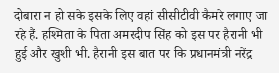दोबारा न हो सके इसके लिए वहां सीसीटीवी कैमरे लगाए जा रहे हैं. हश्मिता के पिता अमरदीप सिंह को इस पर हैरानी भी हुई और खुशी भी. हैरानी इस बात पर कि प्रधानमंत्री नरेंद्र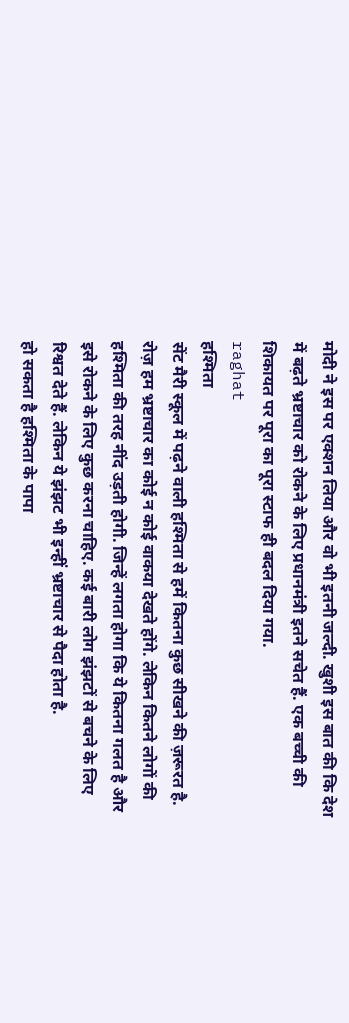मोदी ने इस पर एक्शन लिया और वो भी इतनी जल्दी. खुशी इस बात की कि देश में बढ़ते भ्रष्टाचार को रोकने के लिए प्रधानमंत्री इतने सचेत हैं. एक बच्ची की शिकायत पर पूरा का पूरा स्टाफ ही बदल दिया गया.
raghat
हश्मिता
सेंट मैरी स्कूल में पढ़ने वाली हश्मिता से हमें कितना कुछ सीखने की ज़रूरत है. रोज़ हम भ्रष्टाचार का कोई न कोई वाकया देखते होंगे. लेकिन कितने लोगों की हश्मिता की तरह नींद उड़ती होगी. जिन्हें लगता होगा कि ये कितना गलत है और इसे रोकने के लिए कुछ करना चाहिए. कई बारी लोग झंझटों से बचने के लिए रिश्वत देते हैं. लेकिन ये झंझट भी इन्हीं भ्रष्टाचार से पैदा होता है.
हो सकता है हश्मिता के पापा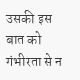उसकी इस बात को गंभीरता से न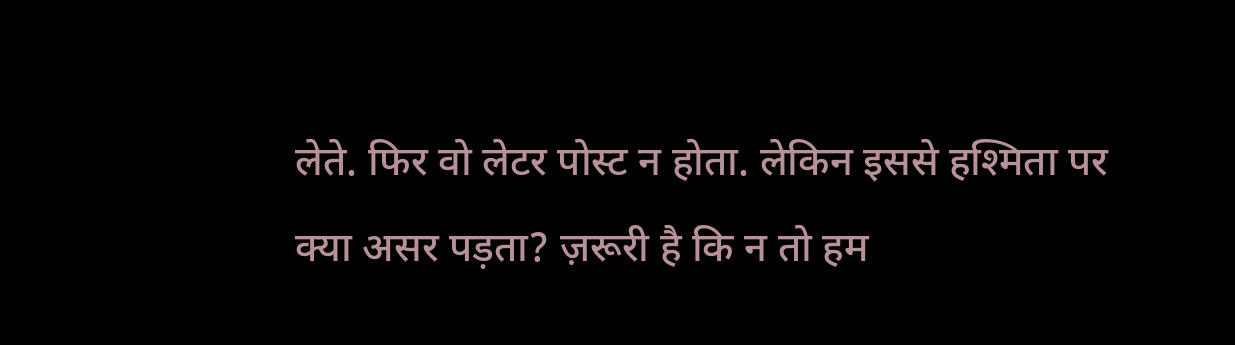लेते. फिर वो लेटर पोस्ट न होता. लेकिन इससे हश्मिता पर क्या असर पड़ता? ज़रूरी है कि न तो हम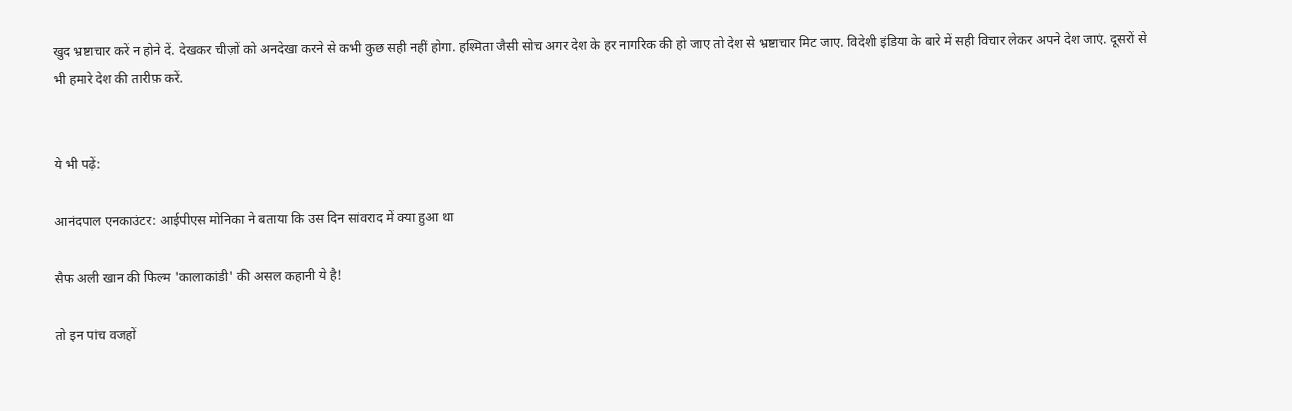खुद भ्रष्टाचार करें न होने दें. देखकर चीज़ों को अनदेखा करने से कभी कुछ सही नहीं होगा. हश्मिता जैसी सोच अगर देश के हर नागरिक की हो जाए तो देश से भ्रष्टाचार मिट जाए. विदेशी इंडिया के बारे में सही विचार लेकर अपने देश जाएं. दूसरों से भी हमारे देश की तारीफ़ करें.


ये भी पढ़ें:

आनंदपाल एनकाउंटर: आईपीएस मोनिका ने बताया कि उस दिन सांवराद में क्या हुआ था

सैफ अली खान की फिल्म 'कालाकांडी' की असल कहानी ये है!

तो इन पांच वजहों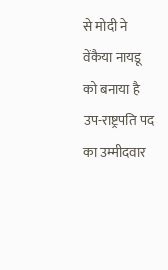से मोदी ने वेंकैया नायडू को बनाया है उप-राष्ट्रपति पद का उम्मीदवार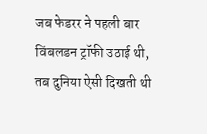जब फेडरर ने पहली बार विंबलडन ट्रॉफी उठाई थी, तब दुनिया ऐसी दिखती थी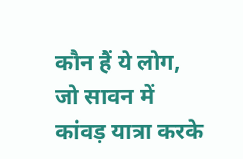कौन हैं ये लोग, जो सावन में कांवड़ यात्रा करके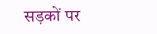सड़कों पर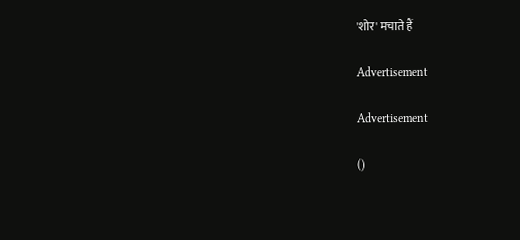'शोर' मचाते हैं

Advertisement

Advertisement

()